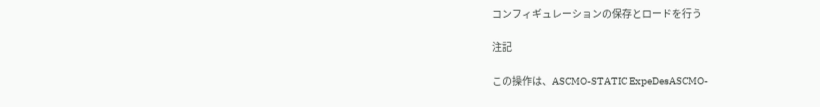コンフィギュレーションの保存とロードを行う

注記

この操作は、ASCMO-STATIC ExpeDesASCMO-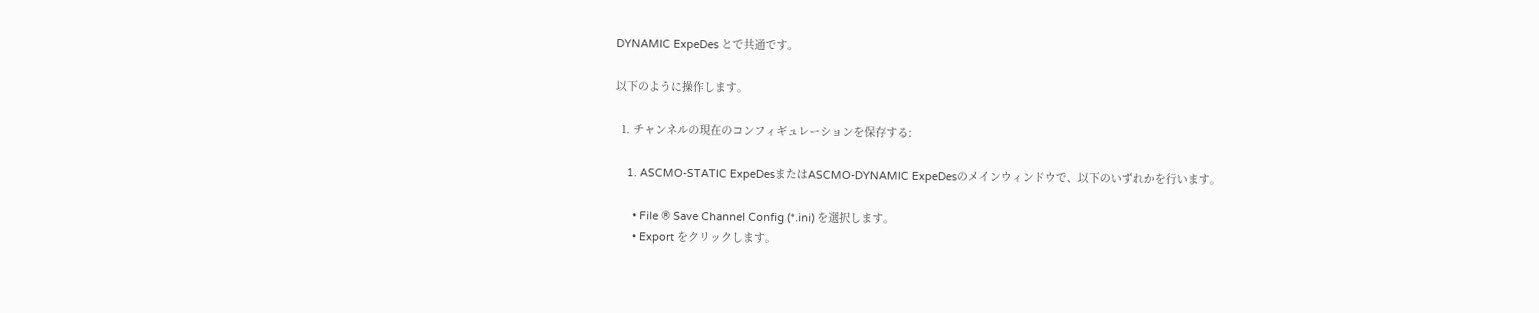DYNAMIC ExpeDes とで共通です。

以下のように操作します。

  1. チャンネルの現在のコンフィギュレーションを保存する:

    1. ASCMO-STATIC ExpeDesまたはASCMO-DYNAMIC ExpeDesのメインウィンドウで、以下のいずれかを行います。

      • File ® Save Channel Config (*.ini) を選択します。
      • Export をクリックします。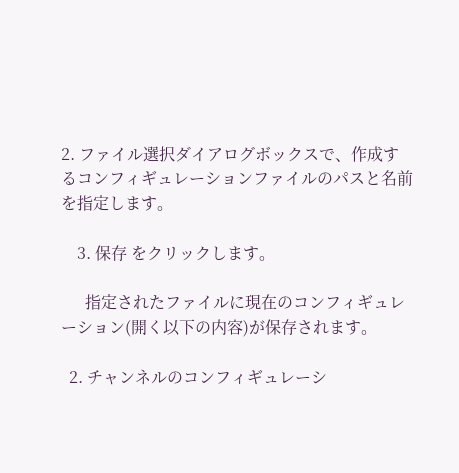2. ファイル選択ダイアログボックスで、作成するコンフィギュレーションファイルのパスと名前を指定します。

    3. 保存 をクリックします。

      指定されたファイルに現在のコンフィギュレーション(開く以下の内容)が保存されます。

  2. チャンネルのコンフィギュレーシ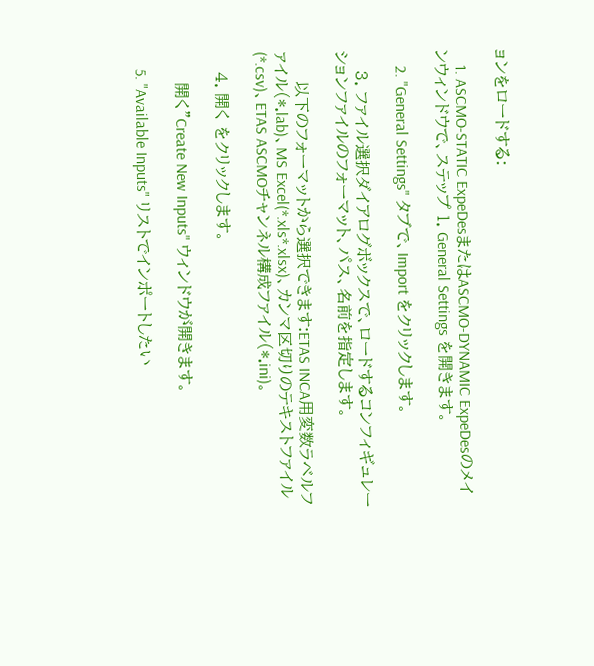ョンをロードする:

    1. ASCMO-STATIC ExpeDesまたはASCMO-DYNAMIC ExpeDesのメインウィンドウで、ステップ 1. General Settings を開きます。

    2. "General Settings" タブで、Import をクリックします。

    3. ファイル選択ダイアログボックスで、ロードするコンフィギュレーションファイルのフォーマット、パス、名前を指定します。

      以下のフォーマットから選択できます:ETAS INCA用変数ラベルファイル(*.lab)、MS Excel(*.xls*.xlsx)、カンマ区切りのテキストファイル(*.csv)、ETAS ASCMOチャンネル構成ファイル(*.ini)。

    4. 開く をクリックします。

      開く"Create New Inputs" ウィンドウが開きます。

    5. "Available Inputs" リストでインポートしたい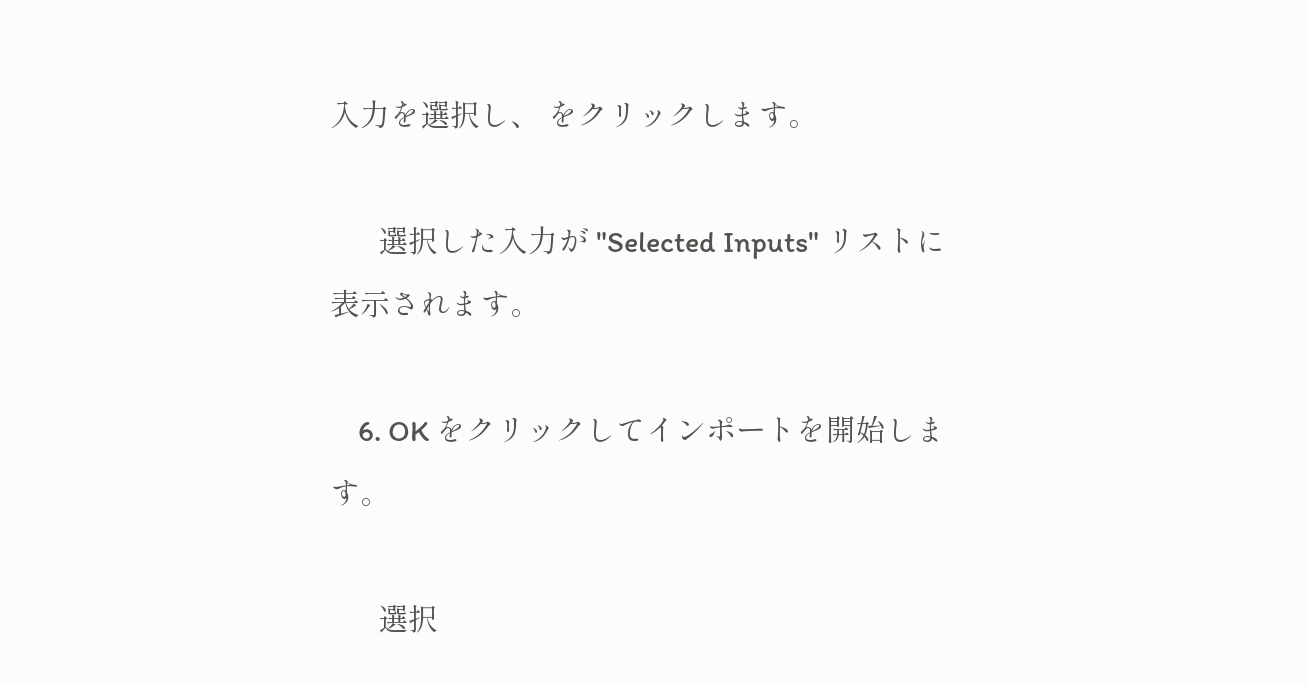入力を選択し、 をクリックします。

      選択した入力が "Selected Inputs" リストに表示されます。

    6. OK をクリックしてインポートを開始します。

      選択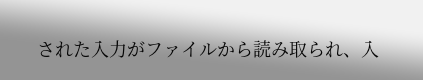された入力がファイルから読み取られ、入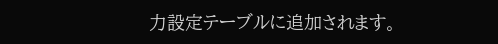力設定テーブルに追加されます。